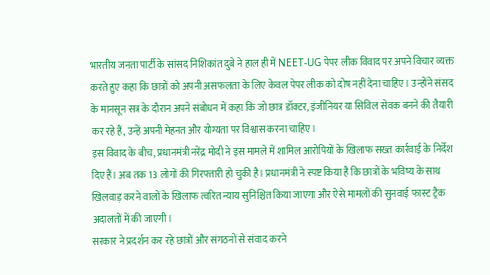भारतीय जनता पार्टी के सांसद निशिकांत दुबे ने हाल ही में NEET-UG पेपर लीक विवाद पर अपने विचार व्यक्त करते हुए कहा कि छात्रों को अपनी असफलता के लिए केवल पेपर लीक को दोष नहीं देना चाहिए। उन्होंने संसद के मानसून सत्र के दौरान अपने संबोधन में कहा कि जो छात्र डॉक्टर, इंजीनियर या सिविल सेवक बनने की तैयारी कर रहे हैं, उन्हें अपनी मेहनत और योग्यता पर विश्वास करना चाहिए।
इस विवाद के बीच, प्रधानमंत्री नरेंद्र मोदी ने इस मामले में शामिल आरोपियों के खिलाफ सख्त कार्रवाई के निर्देश दिए हैं। अब तक 13 लोगों की गिरफ्तारी हो चुकी है। प्रधानमंत्री ने स्पष्ट किया है कि छात्रों के भविष्य के साथ खिलवाड़ करने वालों के खिलाफ त्वरित न्याय सुनिश्चित किया जाएगा और ऐसे मामलों की सुनवाई फास्ट ट्रैक अदालतों में की जाएगी।
सरकार ने प्रदर्शन कर रहे छात्रों और संगठनों से संवाद करने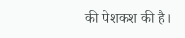की पेशकश की है।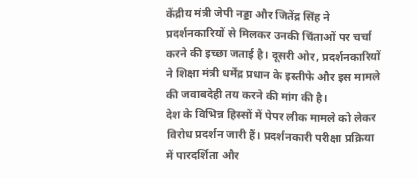केंद्रीय मंत्री जेपी नड्डा और जितेंद्र सिंह ने प्रदर्शनकारियों से मिलकर उनकी चिंताओं पर चर्चा करने की इच्छा जताई है। दूसरी ओर, प्रदर्शनकारियों ने शिक्षा मंत्री धर्मेंद्र प्रधान के इस्तीफे और इस मामले की जवाबदेही तय करने की मांग की है।
देश के विभिन्न हिस्सों में पेपर लीक मामले को लेकर विरोध प्रदर्शन जारी हैं। प्रदर्शनकारी परीक्षा प्रक्रिया में पारदर्शिता और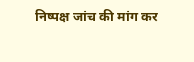निष्पक्ष जांच की मांग कर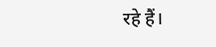रहे हैं।